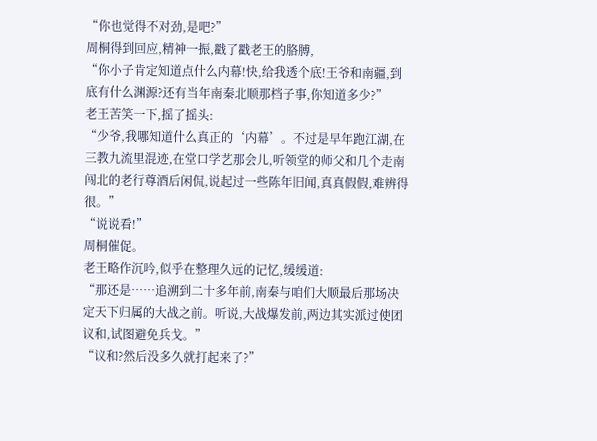“你也觉得不对劲,是吧?”
周桐得到回应,精神一振,戳了戳老王的胳膊,
“你小子肯定知道点什么内幕!快,给我透个底!王爷和南疆,到底有什么渊源?还有当年南秦北顺那档子事,你知道多少?”
老王苦笑一下,摇了摇头:
“少爷,我哪知道什么真正的‘内幕’。不过是早年跑江湖,在三教九流里混迹,在堂口学艺那会儿,听领堂的师父和几个走南闯北的老行尊酒后闲侃,说起过一些陈年旧闻,真真假假,难辨得很。”
“说说看!”
周桐催促。
老王略作沉吟,似乎在整理久远的记忆,缓缓道:
“那还是……追溯到二十多年前,南秦与咱们大顺最后那场决定天下归属的大战之前。听说,大战爆发前,两边其实派过使团议和,试图避免兵戈。”
“议和?然后没多久就打起来了?”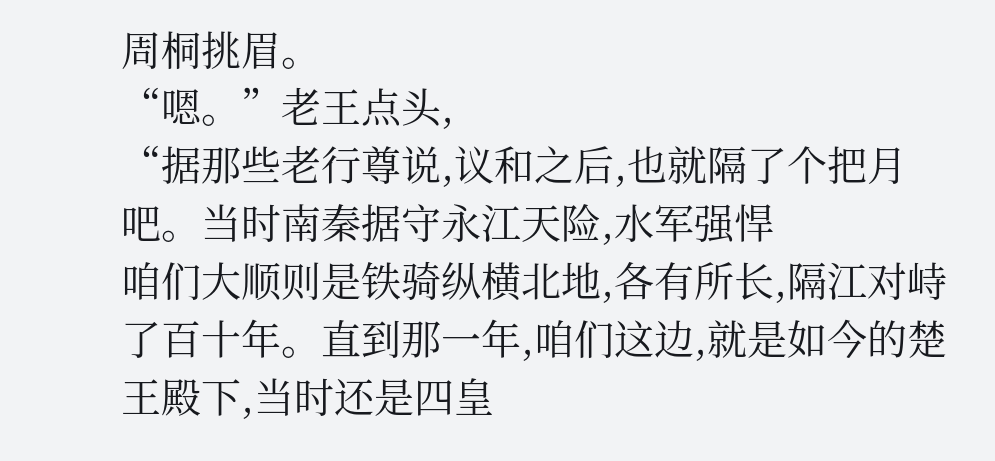周桐挑眉。
“嗯。”老王点头,
“据那些老行尊说,议和之后,也就隔了个把月吧。当时南秦据守永江天险,水军强悍
咱们大顺则是铁骑纵横北地,各有所长,隔江对峙了百十年。直到那一年,咱们这边,就是如今的楚王殿下,当时还是四皇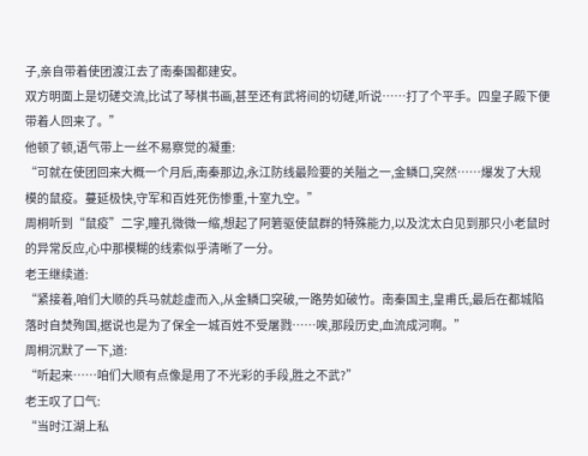子,亲自带着使团渡江去了南秦国都建安。
双方明面上是切磋交流,比试了琴棋书画,甚至还有武将间的切磋,听说……打了个平手。四皇子殿下便带着人回来了。”
他顿了顿,语气带上一丝不易察觉的凝重:
“可就在使团回来大概一个月后,南秦那边,永江防线最险要的关隘之一,金鳞口,突然……爆发了大规模的鼠疫。蔓延极快,守军和百姓死伤惨重,十室九空。”
周桐听到“鼠疫”二字,瞳孔微微一缩,想起了阿箬驱使鼠群的特殊能力,以及沈太白见到那只小老鼠时的异常反应,心中那模糊的线索似乎清晰了一分。
老王继续道:
“紧接着,咱们大顺的兵马就趁虚而入,从金鳞口突破,一路势如破竹。南秦国主,皇甫氏,最后在都城陷落时自焚殉国,据说也是为了保全一城百姓不受屠戮……唉,那段历史,血流成河啊。”
周桐沉默了一下,道:
“听起来……咱们大顺有点像是用了不光彩的手段,胜之不武?”
老王叹了口气:
“当时江湖上私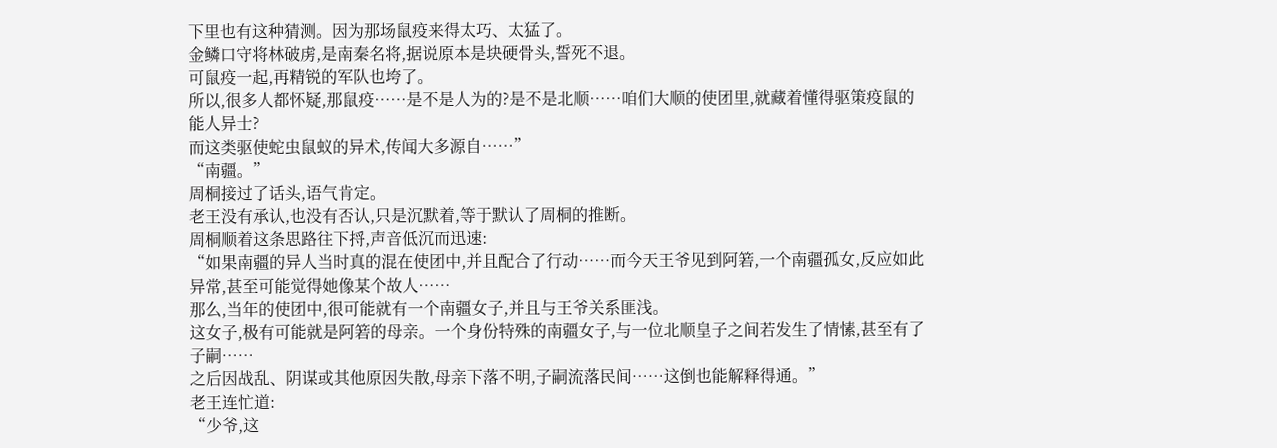下里也有这种猜测。因为那场鼠疫来得太巧、太猛了。
金鳞口守将林破虏,是南秦名将,据说原本是块硬骨头,誓死不退。
可鼠疫一起,再精锐的军队也垮了。
所以,很多人都怀疑,那鼠疫……是不是人为的?是不是北顺……咱们大顺的使团里,就藏着懂得驱策疫鼠的能人异士?
而这类驱使蛇虫鼠蚁的异术,传闻大多源自……”
“南疆。”
周桐接过了话头,语气肯定。
老王没有承认,也没有否认,只是沉默着,等于默认了周桐的推断。
周桐顺着这条思路往下捋,声音低沉而迅速:
“如果南疆的异人当时真的混在使团中,并且配合了行动……而今天王爷见到阿箬,一个南疆孤女,反应如此异常,甚至可能觉得她像某个故人……
那么,当年的使团中,很可能就有一个南疆女子,并且与王爷关系匪浅。
这女子,极有可能就是阿箬的母亲。一个身份特殊的南疆女子,与一位北顺皇子之间若发生了情愫,甚至有了子嗣……
之后因战乱、阴谋或其他原因失散,母亲下落不明,子嗣流落民间……这倒也能解释得通。”
老王连忙道:
“少爷,这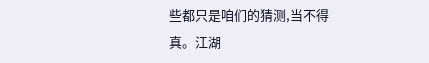些都只是咱们的猜测,当不得真。江湖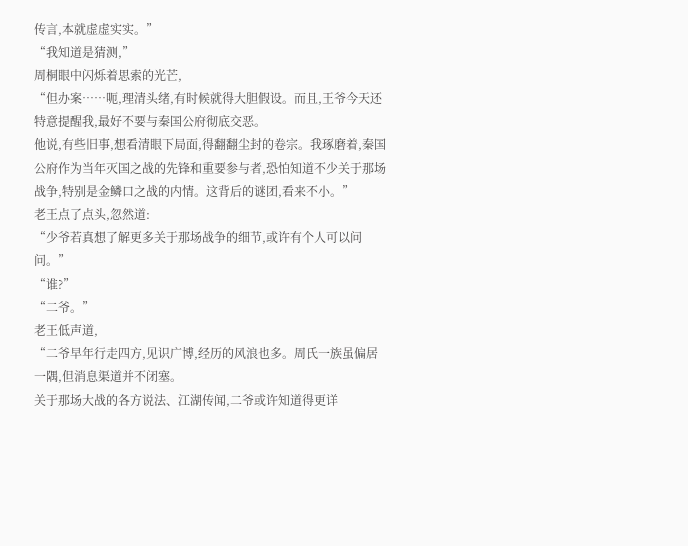传言,本就虚虚实实。”
“我知道是猜测,”
周桐眼中闪烁着思索的光芒,
“但办案……呃,理清头绪,有时候就得大胆假设。而且,王爷今天还特意提醒我,最好不要与秦国公府彻底交恶。
他说,有些旧事,想看清眼下局面,得翻翻尘封的卷宗。我琢磨着,秦国公府作为当年灭国之战的先锋和重要参与者,恐怕知道不少关于那场战争,特别是金鳞口之战的内情。这背后的谜团,看来不小。”
老王点了点头,忽然道:
“少爷若真想了解更多关于那场战争的细节,或许有个人可以问问。”
“谁?”
“二爷。”
老王低声道,
“二爷早年行走四方,见识广博,经历的风浪也多。周氏一族虽偏居一隅,但消息渠道并不闭塞。
关于那场大战的各方说法、江湖传闻,二爷或许知道得更详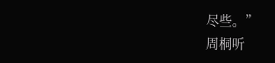尽些。”
周桐听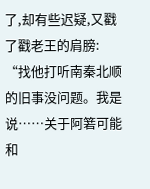了,却有些迟疑,又戳了戳老王的肩膀:
“找他打听南秦北顺的旧事没问题。我是说……关于阿箬可能和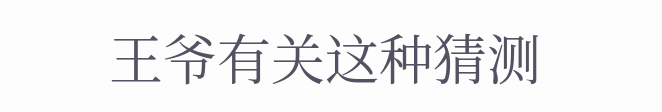王爷有关这种猜测